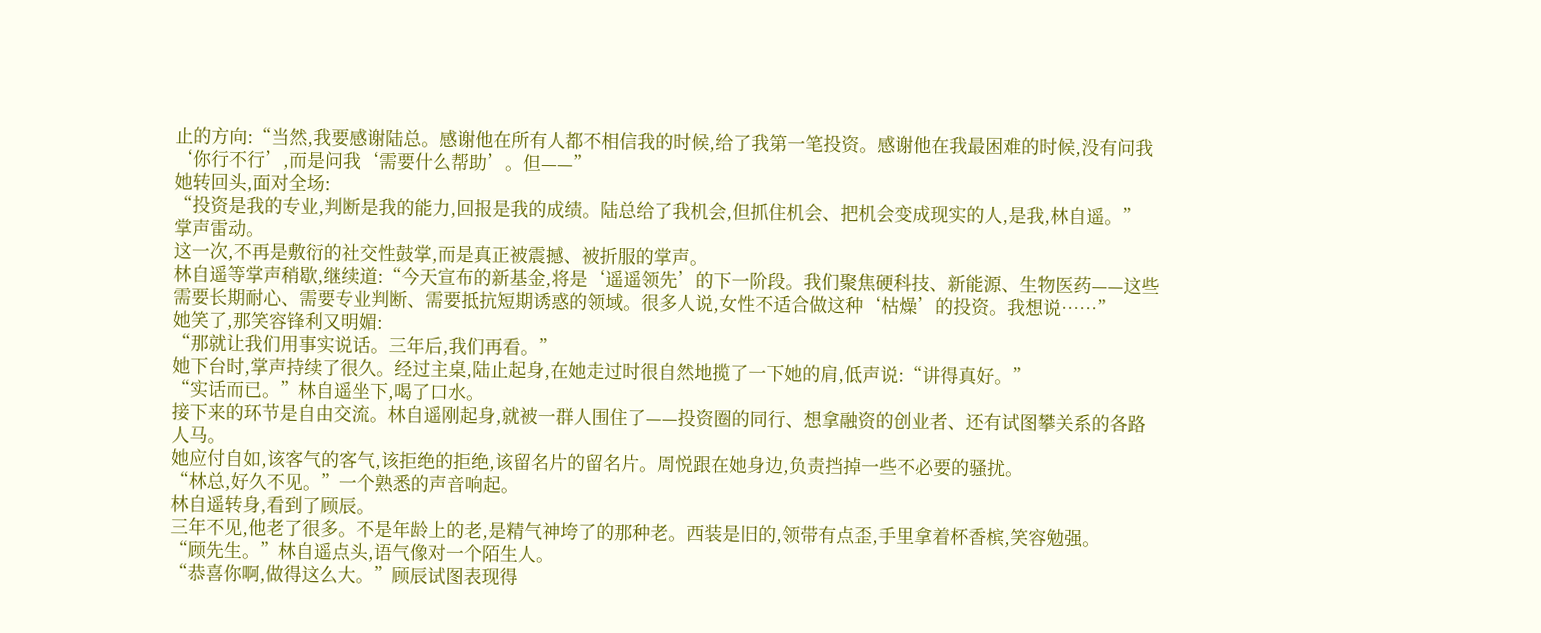止的方向:“当然,我要感谢陆总。感谢他在所有人都不相信我的时候,给了我第一笔投资。感谢他在我最困难的时候,没有问我‘你行不行’,而是问我‘需要什么帮助’。但——”
她转回头,面对全场:
“投资是我的专业,判断是我的能力,回报是我的成绩。陆总给了我机会,但抓住机会、把机会变成现实的人,是我,林自遥。”
掌声雷动。
这一次,不再是敷衍的社交性鼓掌,而是真正被震撼、被折服的掌声。
林自遥等掌声稍歇,继续道:“今天宣布的新基金,将是‘遥遥领先’的下一阶段。我们聚焦硬科技、新能源、生物医药——这些需要长期耐心、需要专业判断、需要抵抗短期诱惑的领域。很多人说,女性不适合做这种‘枯燥’的投资。我想说……”
她笑了,那笑容锋利又明媚:
“那就让我们用事实说话。三年后,我们再看。”
她下台时,掌声持续了很久。经过主桌,陆止起身,在她走过时很自然地揽了一下她的肩,低声说:“讲得真好。”
“实话而已。”林自遥坐下,喝了口水。
接下来的环节是自由交流。林自遥刚起身,就被一群人围住了——投资圈的同行、想拿融资的创业者、还有试图攀关系的各路人马。
她应付自如,该客气的客气,该拒绝的拒绝,该留名片的留名片。周悦跟在她身边,负责挡掉一些不必要的骚扰。
“林总,好久不见。”一个熟悉的声音响起。
林自遥转身,看到了顾辰。
三年不见,他老了很多。不是年龄上的老,是精气神垮了的那种老。西装是旧的,领带有点歪,手里拿着杯香槟,笑容勉强。
“顾先生。”林自遥点头,语气像对一个陌生人。
“恭喜你啊,做得这么大。”顾辰试图表现得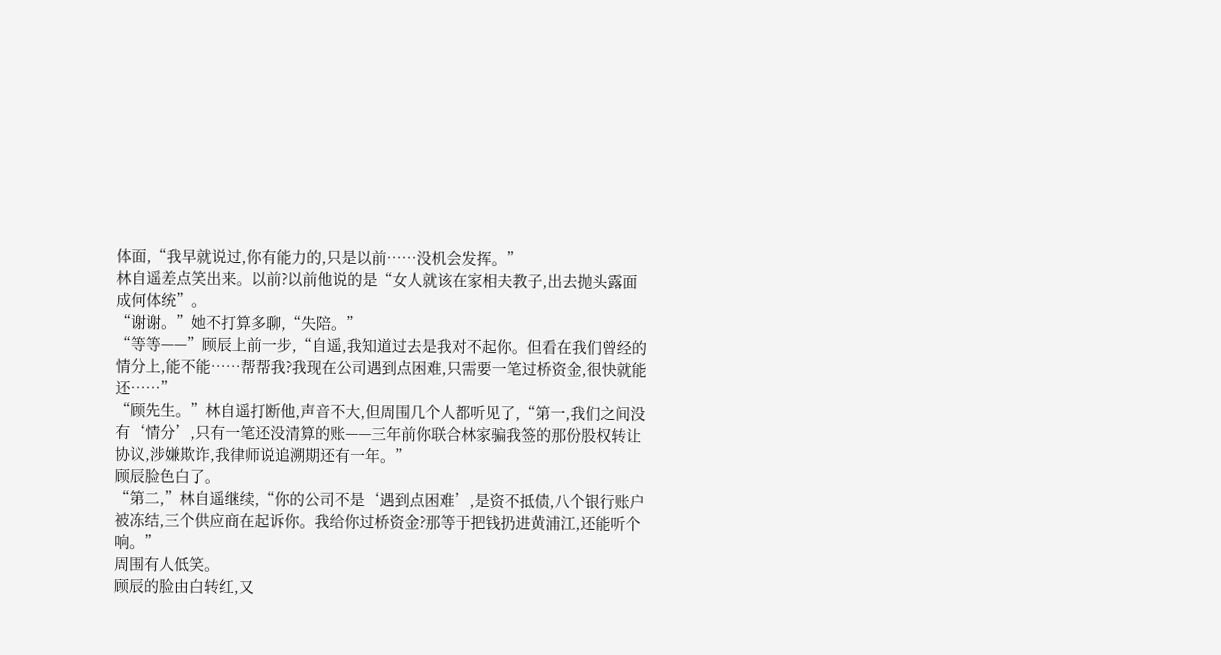体面,“我早就说过,你有能力的,只是以前……没机会发挥。”
林自遥差点笑出来。以前?以前他说的是“女人就该在家相夫教子,出去抛头露面成何体统”。
“谢谢。”她不打算多聊,“失陪。”
“等等——”顾辰上前一步,“自遥,我知道过去是我对不起你。但看在我们曾经的情分上,能不能……帮帮我?我现在公司遇到点困难,只需要一笔过桥资金,很快就能还……”
“顾先生。”林自遥打断他,声音不大,但周围几个人都听见了,“第一,我们之间没有‘情分’,只有一笔还没清算的账——三年前你联合林家骗我签的那份股权转让协议,涉嫌欺诈,我律师说追溯期还有一年。”
顾辰脸色白了。
“第二,”林自遥继续,“你的公司不是‘遇到点困难’,是资不抵债,八个银行账户被冻结,三个供应商在起诉你。我给你过桥资金?那等于把钱扔进黄浦江,还能听个响。”
周围有人低笑。
顾辰的脸由白转红,又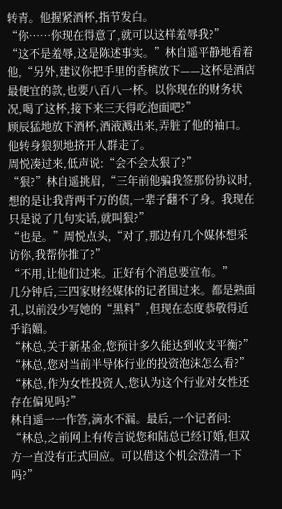转青。他握紧酒杯,指节发白。
“你……你现在得意了,就可以这样羞辱我?”
“这不是羞辱,这是陈述事实。”林自遥平静地看着他,“另外,建议你把手里的香槟放下——这杯是酒店最便宜的款,也要八百八一杯。以你现在的财务状况,喝了这杯,接下来三天得吃泡面吧?”
顾辰猛地放下酒杯,酒液溅出来,弄脏了他的袖口。他转身狼狈地挤开人群走了。
周悦凑过来,低声说:“会不会太狠了?”
“狠?”林自遥挑眉,“三年前他骗我签那份协议时,想的是让我背两千万的债,一辈子翻不了身。我现在只是说了几句实话,就叫狠?”
“也是。”周悦点头,“对了,那边有几个媒体想采访你,我帮你推了?”
“不用,让他们过来。正好有个消息要宣布。”
几分钟后,三四家财经媒体的记者围过来。都是熟面孔,以前没少写她的“黑料”,但现在态度恭敬得近乎谄媚。
“林总,关于新基金,您预计多久能达到收支平衡?”
“林总,您对当前半导体行业的投资泡沫怎么看?”
“林总,作为女性投资人,您认为这个行业对女性还存在偏见吗?”
林自遥一一作答,滴水不漏。最后,一个记者问:
“林总,之前网上有传言说您和陆总已经订婚,但双方一直没有正式回应。可以借这个机会澄清一下吗?”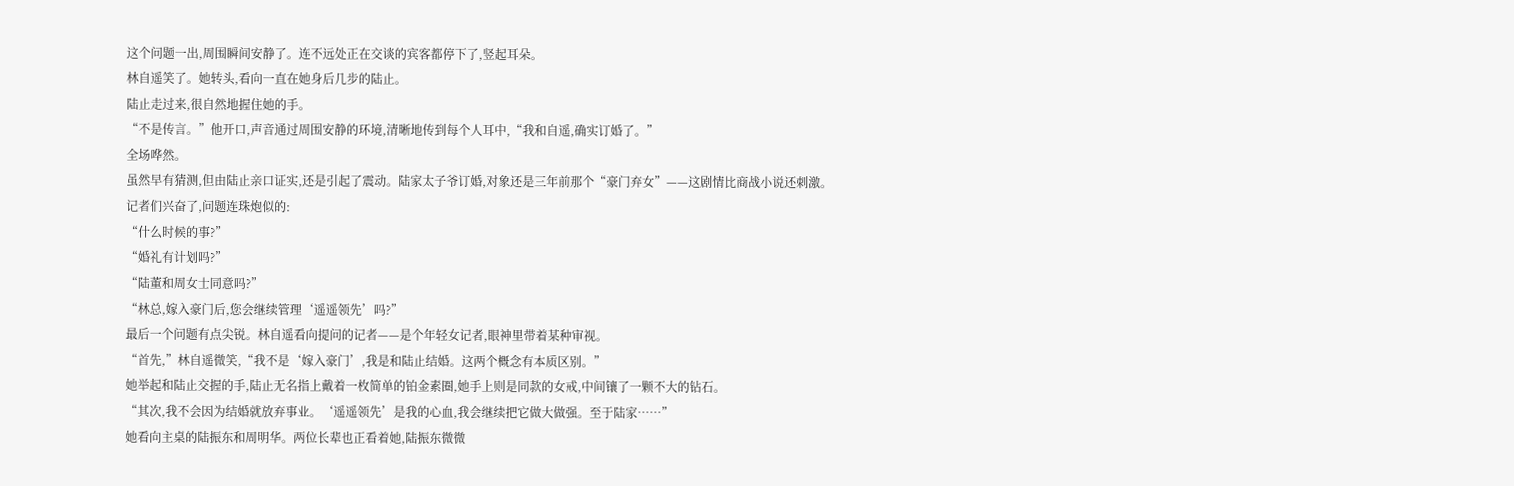这个问题一出,周围瞬间安静了。连不远处正在交谈的宾客都停下了,竖起耳朵。
林自遥笑了。她转头,看向一直在她身后几步的陆止。
陆止走过来,很自然地握住她的手。
“不是传言。”他开口,声音通过周围安静的环境,清晰地传到每个人耳中,“我和自遥,确实订婚了。”
全场哗然。
虽然早有猜测,但由陆止亲口证实,还是引起了震动。陆家太子爷订婚,对象还是三年前那个“豪门弃女”——这剧情比商战小说还刺激。
记者们兴奋了,问题连珠炮似的:
“什么时候的事?”
“婚礼有计划吗?”
“陆董和周女士同意吗?”
“林总,嫁入豪门后,您会继续管理‘遥遥领先’吗?”
最后一个问题有点尖锐。林自遥看向提问的记者——是个年轻女记者,眼神里带着某种审视。
“首先,”林自遥微笑,“我不是‘嫁入豪门’,我是和陆止结婚。这两个概念有本质区别。”
她举起和陆止交握的手,陆止无名指上戴着一枚简单的铂金素圈,她手上则是同款的女戒,中间镶了一颗不大的钻石。
“其次,我不会因为结婚就放弃事业。‘遥遥领先’是我的心血,我会继续把它做大做强。至于陆家……”
她看向主桌的陆振东和周明华。两位长辈也正看着她,陆振东微微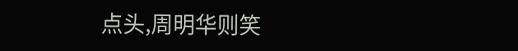点头,周明华则笑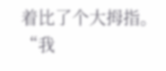着比了个大拇指。
“我